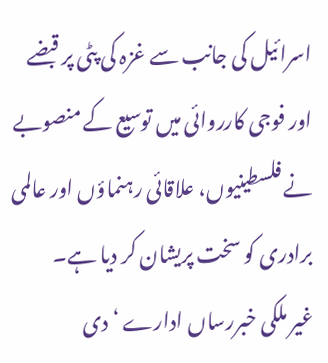اسرائیل کی جانب سے غزہ کی پٹی پر قبضے اور فوجی کارروائی میں توسیع کے منصوبے نے فلسطینیوں، علاقائی رہنماؤں اور عالمی برادری کو سخت پریشان کر دیا ہے۔
غیر ملکی خبررساں ادارے ‘دی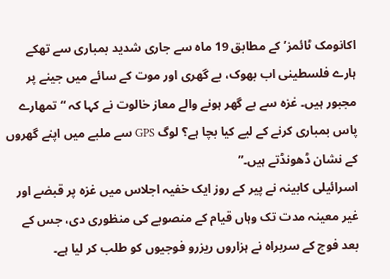اکانومک ٹائمز’ کے مطابق 19 ماہ سے جاری شدید بمباری سے تھکے ہارے فلسطینی اب بھوک، بے گھری اور موت کے سائے میں جینے پر مجبور ہیں۔ غزہ سے بے گھر ہونے والے معاز خالوت نے کہا کہ “تمھارے پاس بمباری کرنے کے لیے کیا بچا ہے؟ لوگ GPS سے ملبے میں اپنے گھروں کے نشان ڈھونڈتے ہیں۔”
اسرائیلی کابینہ نے پیر کے روز ایک خفیہ اجلاس میں غزہ پر قبضے اور غیر معینہ مدت تک وہاں قیام کے منصوبے کی منظوری دی، جس کے بعد فوج کے سربراہ نے ہزاروں ریزرو فوجیوں کو طلب کر لیا ہے۔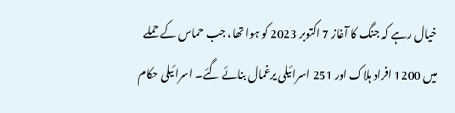خیال رہے کہ جنگ کا آغاز 7 اکتوبر 2023 کو ہوا تھا، جب حماس کے حملے میں 1200 افراد ہلاک اور 251 اسرائیلی یرغمال بنائے گئے۔ اسرائیلی حکام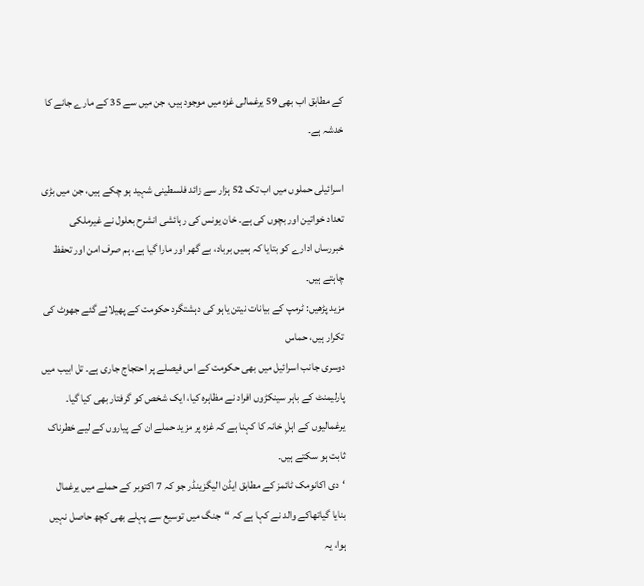کے مطابق اب بھی 59 یرغمالی غزہ میں موجود ہیں، جن میں سے 35 کے مارے جانے کا خدشہ ہے۔

اسرائیلی حملوں میں اب تک 52 ہزار سے زائد فلسطینی شہید ہو چکے ہیں، جن میں بڑی تعداد خواتین اور بچوں کی ہے۔ خان یونس کی رہائشی انشرح بعلول نے غیرملکی خبررساں ادارے کو بتایا کہ ہمیں برباد، بے گھر اور مارا گیا ہے، ہم صرف امن اور تحفظ چاہتے ہیں۔
مزید پڑھیں: ٹرمپ کے بیانات نیتن یاہو کی دہشتگرد حکومت کے پھیلائے گئے جھوٹ کی تکرار ہیں، حماس
دوسری جانب اسرائیل میں بھی حکومت کے اس فیصلے پر احتجاج جاری ہے۔ تل ابیب میں پارلیمنٹ کے باہر سینکڑوں افراد نے مظاہرہ کیا، ایک شخص کو گرفتار بھی کیا گیا۔
یرغمالیوں کے اہلِ خانہ کا کہنا ہے کہ غزہ پر مزید حملے ان کے پیاروں کے لیے خطرناک ثابت ہو سکتے ہیں۔
‘دی اکانومک ٹائمز کے مطابق ایڈن الیگزینڈر جو کہ 7 اکتوبر کے حملے میں یرغمال بنایا گیاتھاکے والد نے کہا ہے کہ “جنگ میں توسیع سے پہلے بھی کچھ حاصل نہیں ہوا، یہ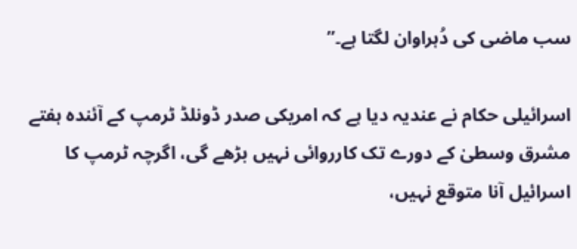سب ماضی کی دُہراوان لگتا ہے۔”

اسرائیلی حکام نے عندیہ دیا ہے کہ امریکی صدر ڈونلڈ ٹرمپ کے آئندہ ہفتے مشرق وسطیٰ کے دورے تک کارروائی نہیں بڑھے گی، اگرچہ ٹرمپ کا اسرائیل آنا متوقع نہیں،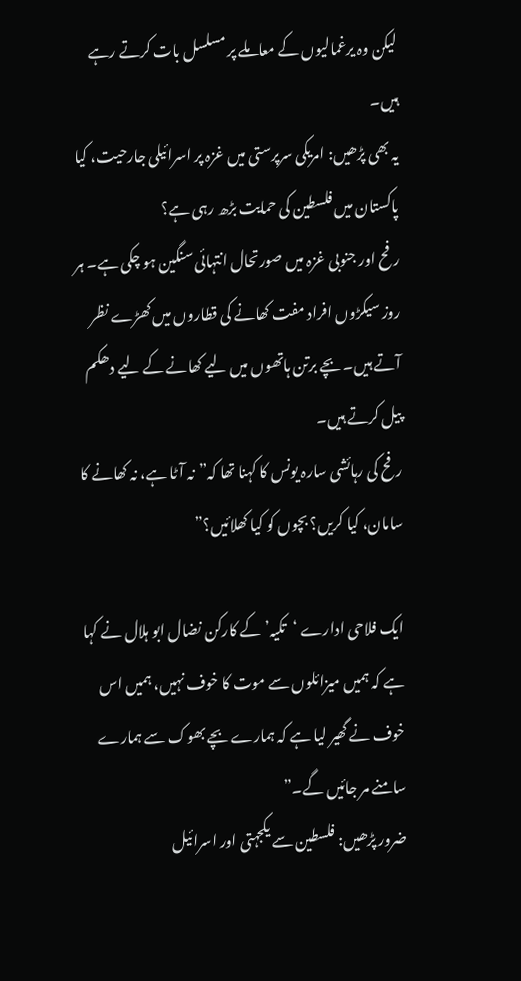لیکن وہ یرغمالیوں کے معاملے پر مسلسل بات کرتے رہے ہیں۔
یہ بھی پڑھیں: امریکی سرپرستی میں غزہ پر اسرائیلی جارحیت، کیا پاکستان میں فلسطین کی حمایت بڑھ رہی ہے؟
رفح اور جنوبی غزہ میں صورتحال انتہائی سنگین ہو چکی ہے۔ ہر روز سیکڑوں افراد مفت کھانے کی قطاروں میں کھڑے نظر آتے ہیں۔ بچے برتن ہاتھوں میں لیے کھانے کے لیے دھکم پیل کرتے ہیں۔
رفح کی رہائشی سارہ یونس کا کہنا تھا کہ”نہ آٹا ہے، نہ کھانے کا سامان، کیا کریں؟ بچوں کو کیا کھلائیں؟”

ایک فلاحی ادارے ‘تکیہ’ کے کارکن نضال ابو ہلال نے کہا ہے کہ ہمیں میزائلوں سے موت کا خوف نہیں، ہمیں اس خوف نے گھیر لیا ہے کہ ہمارے بچے بھوک سے ہمارے سامنے مر جائیں گے۔”
ضرور پڑھیں: فلسطین سے یکجہتی اور اسرائیل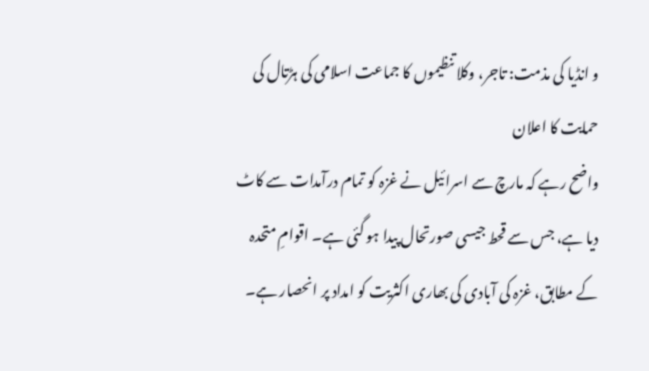و انڈیا کی مذمت: تاجر، وکلا تنظیموں کا جماعت اسلامی کی ہڑتال کی حمایت کا اعلان
واضح رہے کہ مارچ سے اسرائیل نے غزہ کو تمام درآمدات سے کاٹ دیا ہے، جس سے قحط جیسی صورتحال پیدا ہو گئی ہے۔ اقوامِ متحدہ کے مطابق، غزہ کی آبادی کی بھاری اکثریت کو امداد پر انحصار ہے۔